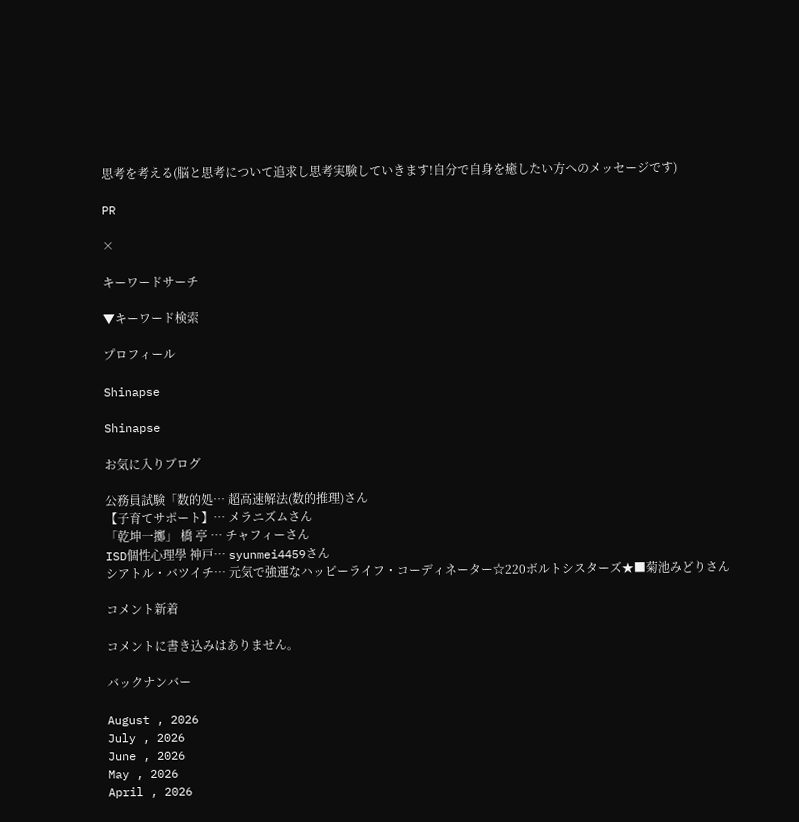思考を考える(脳と思考について追求し思考実験していきます!自分で自身を癒したい方へのメッセージです)

PR

×

キーワードサーチ

▼キーワード検索

プロフィール

Shinapse

Shinapse

お気に入りブログ

公務員試験「数的処… 超高速解法(数的推理)さん
【子育てサポート】… メラニズムさん
「乾坤一擲」 橋 亭 … チャフィーさん
ISD個性心理學 神戸… syunmei4459さん
シアトル・バツイチ… 元気で強運なハッピーライフ・コーディネーター☆220ボルトシスターズ★■菊池みどりさん

コメント新着

コメントに書き込みはありません。

バックナンバー

August , 2026
July , 2026
June , 2026
May , 2026
April , 2026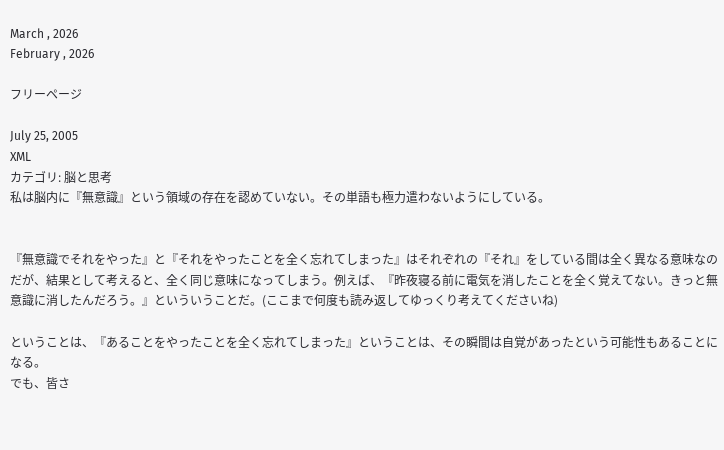March , 2026
February , 2026

フリーページ

July 25, 2005
XML
カテゴリ: 脳と思考
私は脳内に『無意識』という領域の存在を認めていない。その単語も極力遣わないようにしている。


『無意識でそれをやった』と『それをやったことを全く忘れてしまった』はそれぞれの『それ』をしている間は全く異なる意味なのだが、結果として考えると、全く同じ意味になってしまう。例えば、『昨夜寝る前に電気を消したことを全く覚えてない。きっと無意識に消したんだろう。』といういうことだ。(ここまで何度も読み返してゆっくり考えてくださいね)

ということは、『あることをやったことを全く忘れてしまった』ということは、その瞬間は自覚があったという可能性もあることになる。
でも、皆さ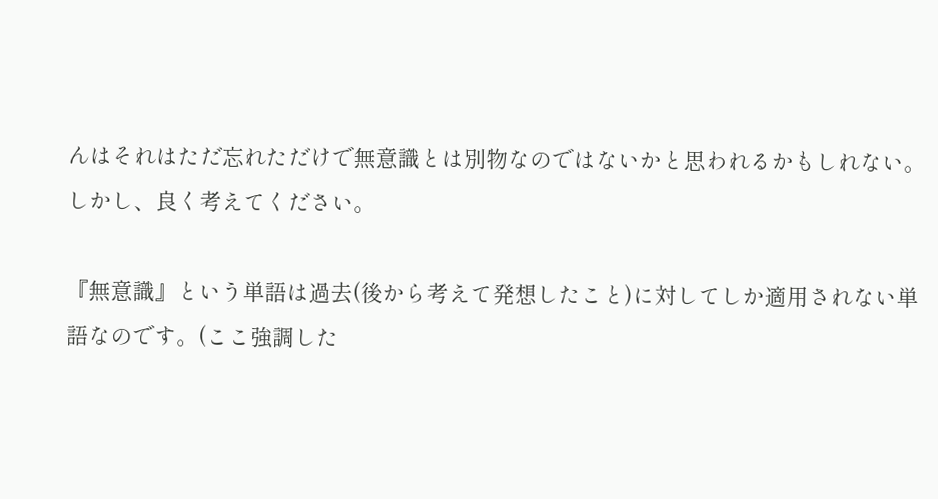んはそれはただ忘れただけで無意識とは別物なのではないかと思われるかもしれない。
しかし、良く考えてください。

『無意識』という単語は過去(後から考えて発想したこと)に対してしか適用されない単語なのです。(ここ強調した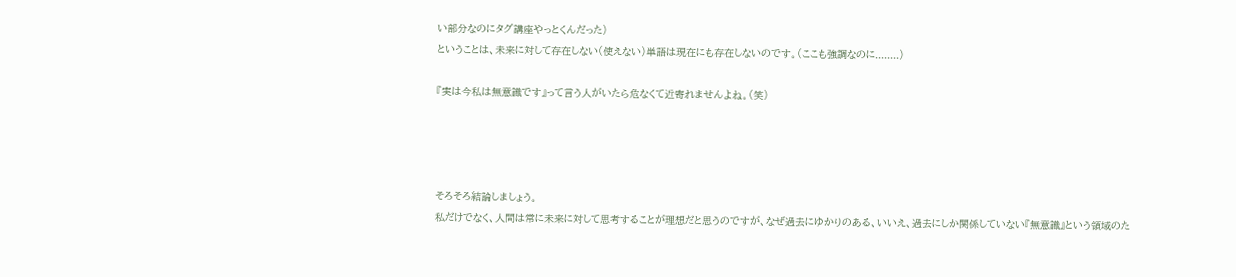い部分なのにタグ講座やっとくんだった)
ということは、未来に対して存在しない(使えない)単語は現在にも存在しないのです。(ここも強調なのに........)

『実は今私は無意識です』って言う人がいたら危なくて近寄れませんよね。(笑)




そろそろ結論しましょう。
私だけでなく、人間は常に未来に対して思考することが理想だと思うのですが、なぜ過去にゆかりのある、いいえ、過去にしか関係していない『無意識』という領域のた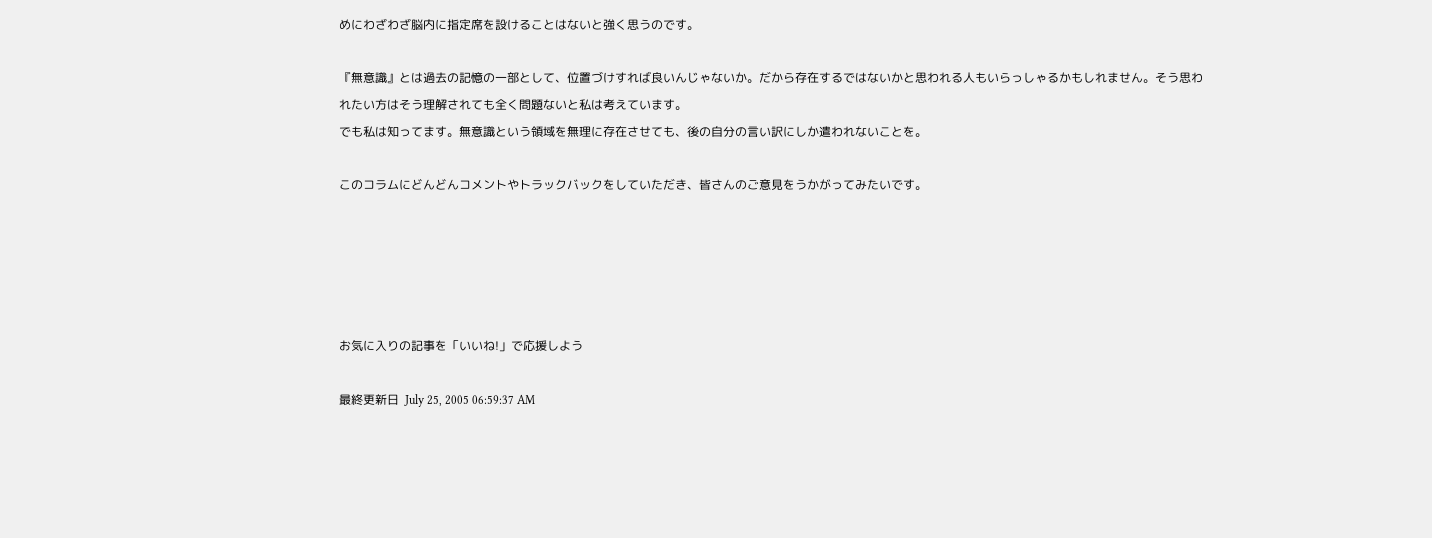めにわざわざ脳内に指定席を設けることはないと強く思うのです。

『無意識』とは過去の記憶の一部として、位置づけすれば良いんじゃないか。だから存在するではないかと思われる人もいらっしゃるかもしれません。そう思われたい方はそう理解されても全く問題ないと私は考えています。
でも私は知ってます。無意識という領域を無理に存在させても、後の自分の言い訳にしか遣われないことを。

このコラムにどんどんコメントやトラックバックをしていただき、皆さんのご意見をうかがってみたいです。





お気に入りの記事を「いいね!」で応援しよう

最終更新日  July 25, 2005 06:59:37 AM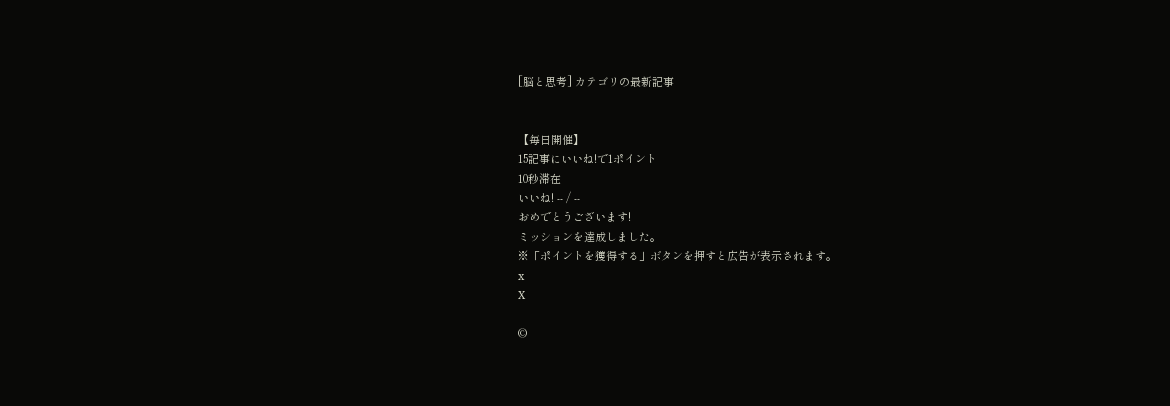[脳と思考] カテゴリの最新記事


【毎日開催】
15記事にいいね!で1ポイント
10秒滞在
いいね! -- / --
おめでとうございます!
ミッションを達成しました。
※「ポイントを獲得する」ボタンを押すと広告が表示されます。
x
X

©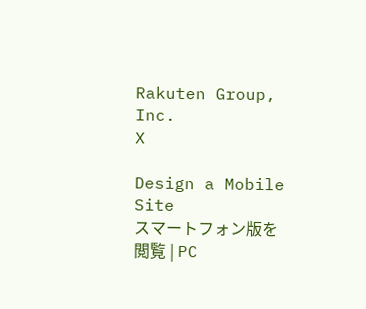Rakuten Group, Inc.
X

Design a Mobile Site
スマートフォン版を閲覧 | PC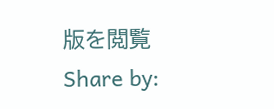版を閲覧
Share by: